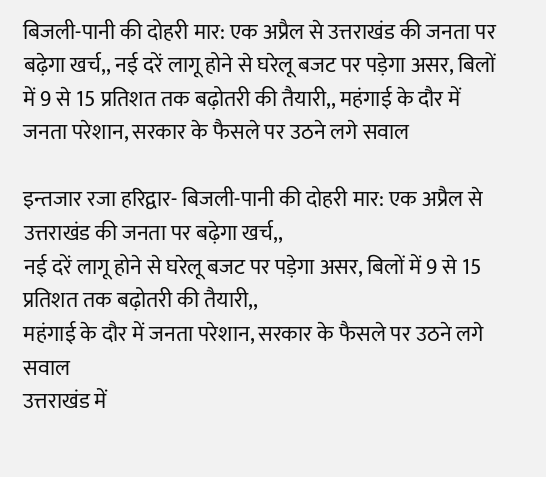बिजली-पानी की दोहरी मार: एक अप्रैल से उत्तराखंड की जनता पर बढ़ेगा खर्च,, नई दरें लागू होने से घरेलू बजट पर पड़ेगा असर, बिलों में 9 से 15 प्रतिशत तक बढ़ोतरी की तैयारी,, महंगाई के दौर में जनता परेशान, सरकार के फैसले पर उठने लगे सवाल

इन्तजार रजा हरिद्वार- बिजली-पानी की दोहरी मार: एक अप्रैल से उत्तराखंड की जनता पर बढ़ेगा खर्च,,
नई दरें लागू होने से घरेलू बजट पर पड़ेगा असर, बिलों में 9 से 15 प्रतिशत तक बढ़ोतरी की तैयारी,,
महंगाई के दौर में जनता परेशान, सरकार के फैसले पर उठने लगे सवाल
उत्तराखंड में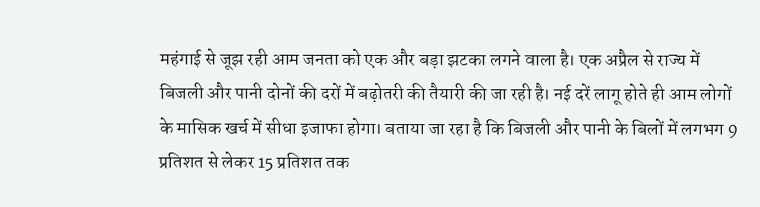महंगाई से जूझ रही आम जनता को एक और बड़ा झटका लगने वाला है। एक अप्रैल से राज्य में बिजली और पानी दोनों की दरों में बढ़ोतरी की तैयारी की जा रही है। नई दरें लागू होते ही आम लोगों के मासिक खर्च में सीधा इजाफा होगा। बताया जा रहा है कि बिजली और पानी के बिलों में लगभग 9 प्रतिशत से लेकर 15 प्रतिशत तक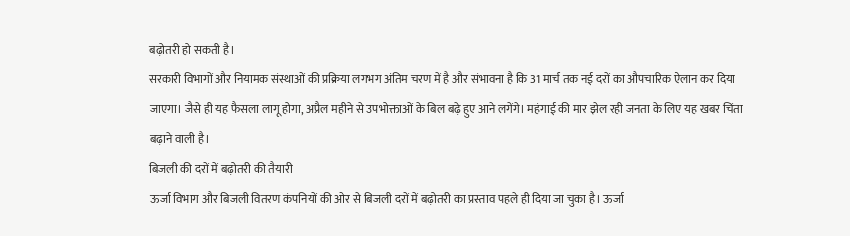बढ़ोतरी हो सकती है।
सरकारी विभागों और नियामक संस्थाओं की प्रक्रिया लगभग अंतिम चरण में है और संभावना है कि 31 मार्च तक नई दरों का औपचारिक ऐलान कर दिया जाएगा। जैसे ही यह फैसला लागू होगा, अप्रैल महीने से उपभोक्ताओं के बिल बढ़े हुए आने लगेंगे। महंगाई की मार झेल रही जनता के लिए यह खबर चिंता बढ़ाने वाली है।
बिजली की दरों में बढ़ोतरी की तैयारी
ऊर्जा विभाग और बिजली वितरण कंपनियों की ओर से बिजली दरों में बढ़ोतरी का प्रस्ताव पहले ही दिया जा चुका है। ऊर्जा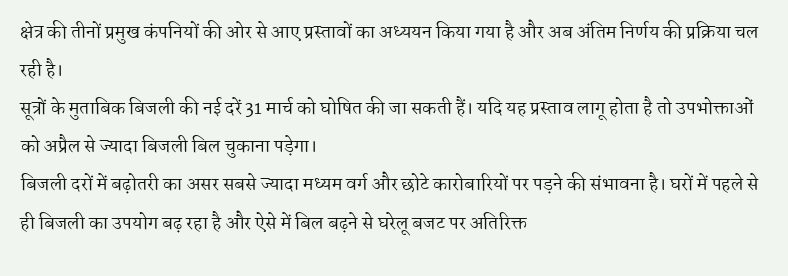क्षेत्र की तीनों प्रमुख कंपनियों की ओर से आए प्रस्तावों का अध्ययन किया गया है और अब अंतिम निर्णय की प्रक्रिया चल रही है।
सूत्रों के मुताबिक बिजली की नई दरें 31 मार्च को घोषित की जा सकती हैं। यदि यह प्रस्ताव लागू होता है तो उपभोक्ताओं को अप्रैल से ज्यादा बिजली बिल चुकाना पड़ेगा।
बिजली दरों में बढ़ोतरी का असर सबसे ज्यादा मध्यम वर्ग और छोटे कारोबारियों पर पड़ने की संभावना है। घरों में पहले से ही बिजली का उपयोग बढ़ रहा है और ऐसे में बिल बढ़ने से घरेलू बजट पर अतिरिक्त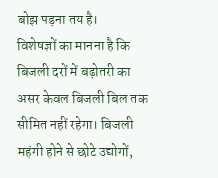बोझ पड़ना तय है।
विशेषज्ञों का मानना है कि बिजली दरों में बढ़ोतरी का असर केवल बिजली बिल तक सीमित नहीं रहेगा। बिजली महंगी होने से छोटे उद्योगों,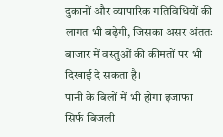दुकानों और व्यापारिक गतिविधियों की लागत भी बढ़ेगी, जिसका असर अंततः बाजार में वस्तुओं की कीमतों पर भी दिखाई दे सकता है।
पानी के बिलों में भी होगा इजाफा
सिर्फ बिजली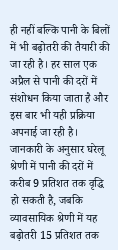ही नहीं बल्कि पानी के बिलों में भी बढ़ोतरी की तैयारी की जा रही है। हर साल एक अप्रैल से पानी की दरों में संशोधन किया जाता है और इस बार भी यही प्रक्रिया अपनाई जा रही है।
जानकारी के अनुसार घरेलू श्रेणी में पानी की दरों में करीब 9 प्रतिशत तक वृद्धि हो सकती है, जबकि व्यावसायिक श्रेणी में यह बढ़ोतरी 15 प्रतिशत तक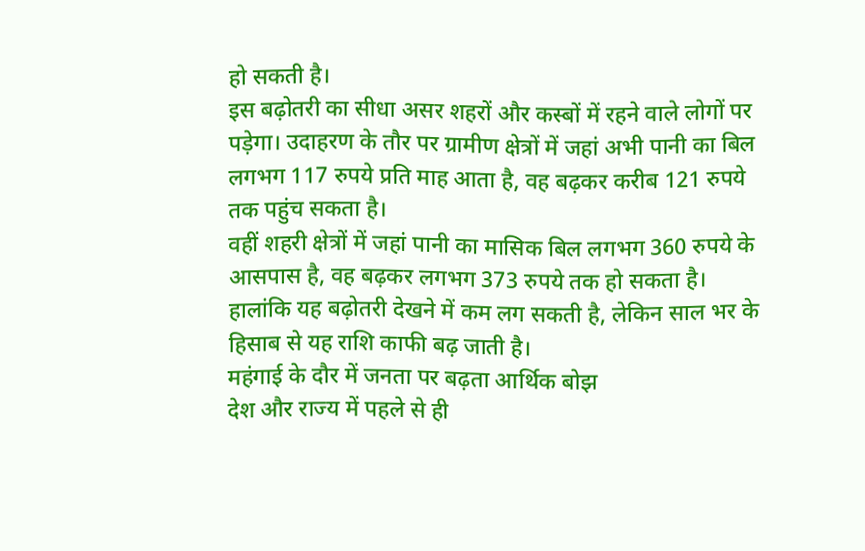हो सकती है।
इस बढ़ोतरी का सीधा असर शहरों और कस्बों में रहने वाले लोगों पर पड़ेगा। उदाहरण के तौर पर ग्रामीण क्षेत्रों में जहां अभी पानी का बिल लगभग 117 रुपये प्रति माह आता है, वह बढ़कर करीब 121 रुपये तक पहुंच सकता है।
वहीं शहरी क्षेत्रों में जहां पानी का मासिक बिल लगभग 360 रुपये के आसपास है, वह बढ़कर लगभग 373 रुपये तक हो सकता है। हालांकि यह बढ़ोतरी देखने में कम लग सकती है, लेकिन साल भर के हिसाब से यह राशि काफी बढ़ जाती है।
महंगाई के दौर में जनता पर बढ़ता आर्थिक बोझ
देश और राज्य में पहले से ही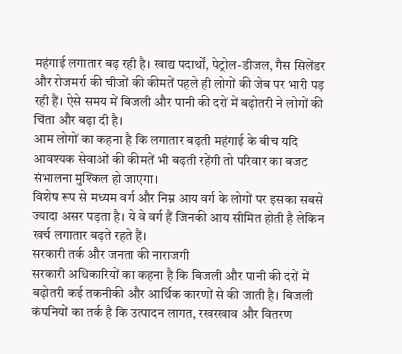महंगाई लगातार बढ़ रही है। खाद्य पदार्थों, पेट्रोल-डीजल, गैस सिलेंडर और रोजमर्रा की चीजों की कीमतें पहले ही लोगों की जेब पर भारी पड़ रही हैं। ऐसे समय में बिजली और पानी की दरों में बढ़ोतरी ने लोगों की चिंता और बढ़ा दी है।
आम लोगों का कहना है कि लगातार बढ़ती महंगाई के बीच यदि आवश्यक सेवाओं की कीमतें भी बढ़ती रहेंगी तो परिवार का बजट संभालना मुश्किल हो जाएगा।
विशेष रूप से मध्यम वर्ग और निम्न आय वर्ग के लोगों पर इसका सबसे ज्यादा असर पड़ता है। ये वे वर्ग हैं जिनकी आय सीमित होती है लेकिन खर्च लगातार बढ़ते रहते हैं।
सरकारी तर्क और जनता की नाराजगी
सरकारी अधिकारियों का कहना है कि बिजली और पानी की दरों में बढ़ोतरी कई तकनीकी और आर्थिक कारणों से की जाती है। बिजली कंपनियों का तर्क है कि उत्पादन लागत, रखरखाव और वितरण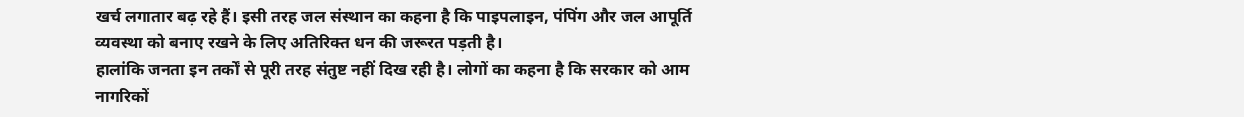खर्च लगातार बढ़ रहे हैं। इसी तरह जल संस्थान का कहना है कि पाइपलाइन, पंपिंग और जल आपूर्ति व्यवस्था को बनाए रखने के लिए अतिरिक्त धन की जरूरत पड़ती है।
हालांकि जनता इन तर्कों से पूरी तरह संतुष्ट नहीं दिख रही है। लोगों का कहना है कि सरकार को आम नागरिकों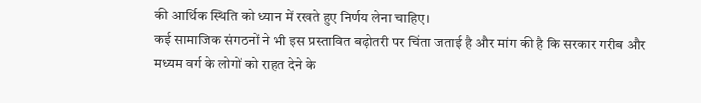की आर्थिक स्थिति को ध्यान में रखते हुए निर्णय लेना चाहिए।
कई सामाजिक संगठनों ने भी इस प्रस्तावित बढ़ोतरी पर चिंता जताई है और मांग की है कि सरकार गरीब और मध्यम वर्ग के लोगों को राहत देने के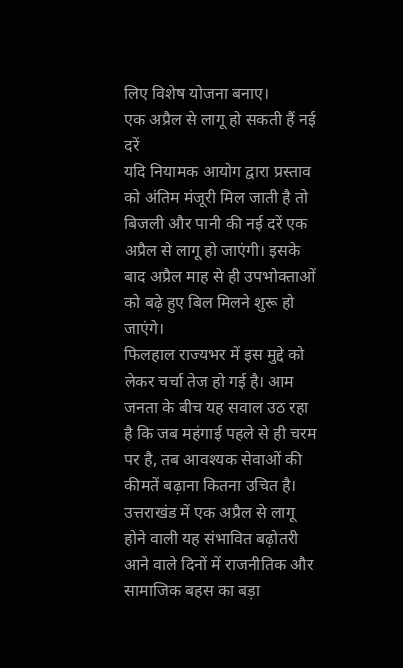लिए विशेष योजना बनाए।
एक अप्रैल से लागू हो सकती हैं नई दरें
यदि नियामक आयोग द्वारा प्रस्ताव को अंतिम मंजूरी मिल जाती है तो बिजली और पानी की नई दरें एक अप्रैल से लागू हो जाएंगी। इसके बाद अप्रैल माह से ही उपभोक्ताओं को बढ़े हुए बिल मिलने शुरू हो जाएंगे।
फिलहाल राज्यभर में इस मुद्दे को लेकर चर्चा तेज हो गई है। आम जनता के बीच यह सवाल उठ रहा है कि जब महंगाई पहले से ही चरम पर है, तब आवश्यक सेवाओं की कीमतें बढ़ाना कितना उचित है।
उत्तराखंड में एक अप्रैल से लागू होने वाली यह संभावित बढ़ोतरी आने वाले दिनों में राजनीतिक और सामाजिक बहस का बड़ा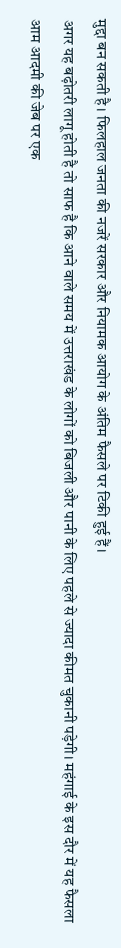मुद्दा बन सकती है। फिलहाल जनता की नजरें सरकार और नियामक आयोग के अंतिम फैसले पर टिकी हुई हैं।
अगर यह बढ़ोतरी लागू होती है तो साफ है कि आने वाले समय में उत्तराखंड के लोगों को बिजली और पानी के लिए पहले से ज्यादा कीमत चुकानी पड़ेगी। महंगाई के इस दौर में यह फैसला आम आदमी की जेब पर एक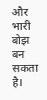और भारी बोझ बन सकता है।